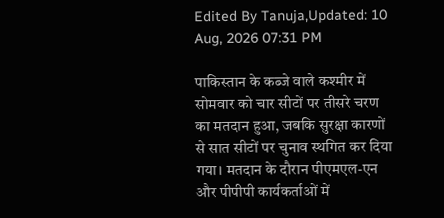Edited By Tanuja,Updated: 10 Aug, 2026 07:31 PM

पाकिस्तान के कब्जे वाले कश्मीर में सोमवार को चार सीटों पर तीसरे चरण का मतदान हुआ, जबकि सुरक्षा कारणों से सात सीटों पर चुनाव स्थगित कर दिया गया। मतदान के दौरान पीएमएल-एन और पीपीपी कार्यकर्ताओं में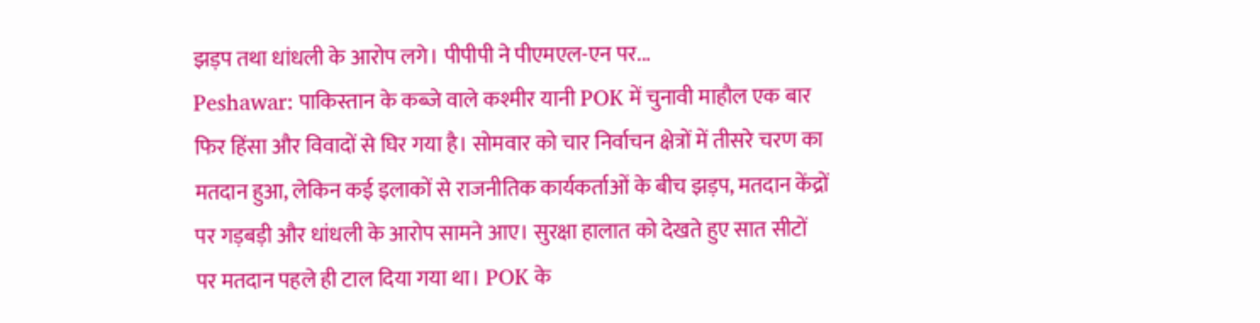झड़प तथा धांधली के आरोप लगे। पीपीपी ने पीएमएल-एन पर...
Peshawar: पाकिस्तान के कब्जे वाले कश्मीर यानी POK में चुनावी माहौल एक बार फिर हिंसा और विवादों से घिर गया है। सोमवार को चार निर्वाचन क्षेत्रों में तीसरे चरण का मतदान हुआ, लेकिन कई इलाकों से राजनीतिक कार्यकर्ताओं के बीच झड़प, मतदान केंद्रों पर गड़बड़ी और धांधली के आरोप सामने आए। सुरक्षा हालात को देखते हुए सात सीटों पर मतदान पहले ही टाल दिया गया था। POK के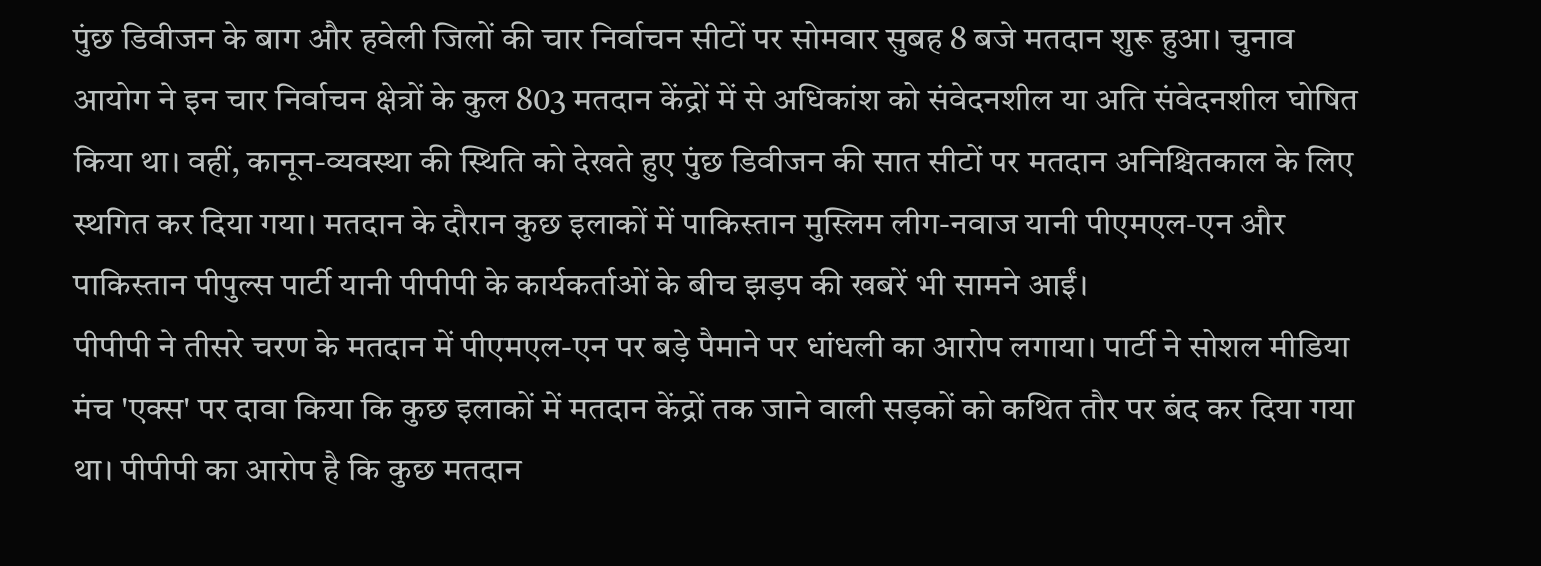पुंछ डिवीजन के बाग और हवेली जिलों की चार निर्वाचन सीटों पर सोमवार सुबह 8 बजे मतदान शुरू हुआ। चुनाव आयोग ने इन चार निर्वाचन क्षेत्रों के कुल 803 मतदान केंद्रों में से अधिकांश को संवेदनशील या अति संवेदनशील घोषित किया था। वहीं, कानून-व्यवस्था की स्थिति को देखते हुए पुंछ डिवीजन की सात सीटों पर मतदान अनिश्चितकाल के लिए स्थगित कर दिया गया। मतदान के दौरान कुछ इलाकों में पाकिस्तान मुस्लिम लीग-नवाज यानी पीएमएल-एन और पाकिस्तान पीपुल्स पार्टी यानी पीपीपी के कार्यकर्ताओं के बीच झड़प की खबरें भी सामने आईं।
पीपीपी ने तीसरे चरण के मतदान में पीएमएल-एन पर बड़े पैमाने पर धांधली का आरोप लगाया। पार्टी ने सोशल मीडिया मंच 'एक्स' पर दावा किया कि कुछ इलाकों में मतदान केंद्रों तक जाने वाली सड़कों को कथित तौर पर बंद कर दिया गया था। पीपीपी का आरोप है कि कुछ मतदान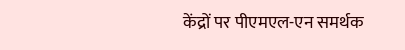केंद्रों पर पीएमएल-एन समर्थक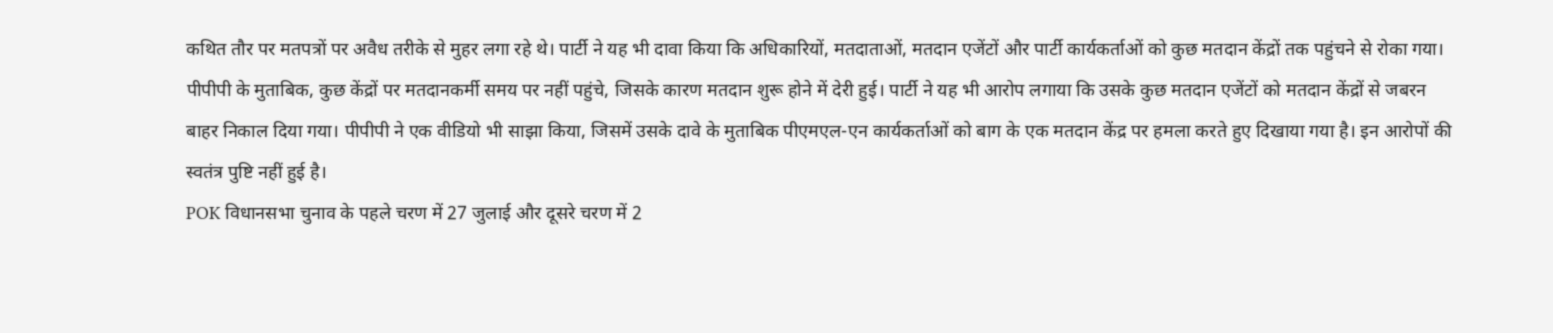कथित तौर पर मतपत्रों पर अवैध तरीके से मुहर लगा रहे थे। पार्टी ने यह भी दावा किया कि अधिकारियों, मतदाताओं, मतदान एजेंटों और पार्टी कार्यकर्ताओं को कुछ मतदान केंद्रों तक पहुंचने से रोका गया। पीपीपी के मुताबिक, कुछ केंद्रों पर मतदानकर्मी समय पर नहीं पहुंचे, जिसके कारण मतदान शुरू होने में देरी हुई। पार्टी ने यह भी आरोप लगाया कि उसके कुछ मतदान एजेंटों को मतदान केंद्रों से जबरन बाहर निकाल दिया गया। पीपीपी ने एक वीडियो भी साझा किया, जिसमें उसके दावे के मुताबिक पीएमएल-एन कार्यकर्ताओं को बाग के एक मतदान केंद्र पर हमला करते हुए दिखाया गया है। इन आरोपों की स्वतंत्र पुष्टि नहीं हुई है।
POK विधानसभा चुनाव के पहले चरण में 27 जुलाई और दूसरे चरण में 2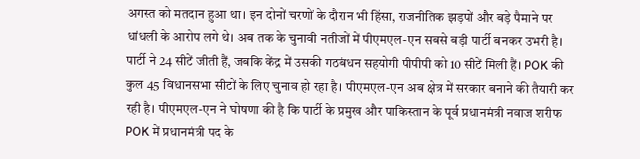अगस्त को मतदान हुआ था। इन दोनों चरणों के दौरान भी हिंसा, राजनीतिक झड़पों और बड़े पैमाने पर धांधली के आरोप लगे थे। अब तक के चुनावी नतीजों में पीएमएल-एन सबसे बड़ी पार्टी बनकर उभरी है। पार्टी ने 24 सीटें जीती हैं, जबकि केंद्र में उसकी गठबंधन सहयोगी पीपीपी को 10 सीटें मिली हैं। POK की कुल 45 विधानसभा सीटों के लिए चुनाव हो रहा है। पीएमएल-एन अब क्षेत्र में सरकार बनाने की तैयारी कर रही है। पीएमएल-एन ने घोषणा की है कि पार्टी के प्रमुख और पाकिस्तान के पूर्व प्रधानमंत्री नवाज शरीफ POK में प्रधानमंत्री पद के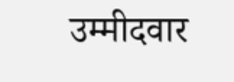उम्मीदवार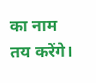का नाम तय करेंगे।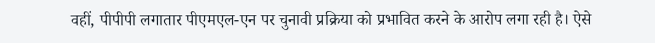वहीं, पीपीपी लगातार पीएमएल-एन पर चुनावी प्रक्रिया को प्रभावित करने के आरोप लगा रही है। ऐसे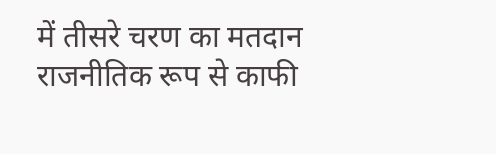में तीसरे चरण का मतदान राजनीतिक रूप से काफी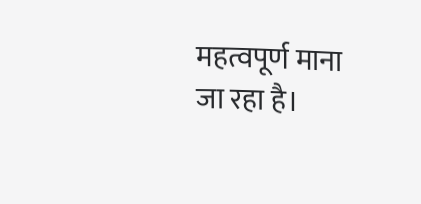महत्वपूर्ण माना जा रहा है।